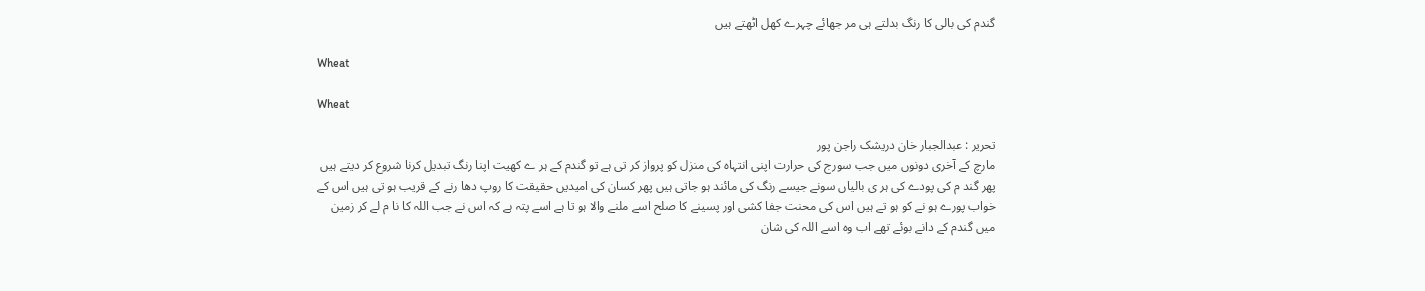گندم کی بالی کا رنگ بدلتے ہی مر جھائے چہرے کھل اٹھتے ہیں

Wheat

Wheat

تحریر : عبدالجبار خان دریشک راجن پور
مارچ کے آخری دونوں میں جب سورج کی حرارت اپنی انتہاہ کی منزل کو پرواز کر تی ہے تو گندم کے ہر ے کھیت اپنا رنگ تبدیل کرنا شروع کر دیتے ہیں پھر گند م کی پودے کی ہر ی بالیاں سونے جیسے رنگ کی مائند ہو جاتی ہیں پھر کسان کی امیدیں حقیقت کا روپ دھا رنے کے قریب ہو تی ہیں اس کے خواب پورے ہو نے کو ہو تے ہیں اس کی محنت جفا کشی اور پسینے کا صلح اسے ملنے والا ہو تا ہے اسے پتہ ہے کہ اس نے جب اللہ کا نا م لے کر زمین میں گندم کے دانے بوئے تھے اب وہ اسے اللہ کی شان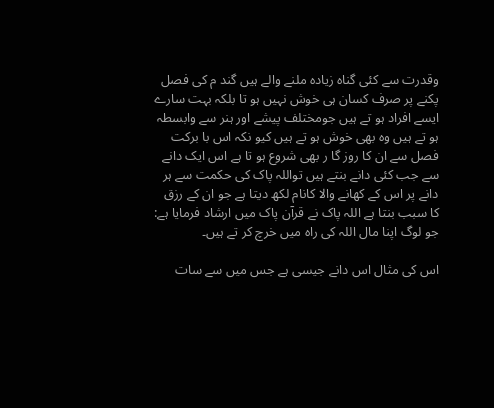وقدرت سے کئی گناہ زیادہ ملنے والے ہیں گند م کی فصل پکنے پر صرف کسان ہی خوش نہیں ہو تا بلکہ بہت سارے ایسے افراد ہو تے ہیں جومختلف پیشے اور ہنر سے وابسطہ ہو تے ہیں وہ بھی خوش ہو تے ہیں کیو نکہ اس با برکت فصل سے ان کا روز گا ر بھی شروع ہو تا ہے اس ایک دانے سے جب کئی دانے بنتے ہیں تواللہ پاک کی حکمت سے ہر دانے پر اس کے کھانے والا کانام لکھ دیتا ہے جو ان کے رزق کا سبب بنتا ہے اللہ پاک نے قرآن پاک میں ارشاد فرمایا ہے: جو لوگ اپنا مال اللہ کی راہ میں خرچ کر تے ہیں۔

اس کی مثال اس دانے جیسی ہے جس میں سے سات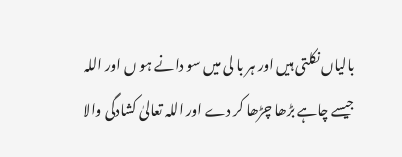بالیاں نکلتی ہیں اور ہر با لی میں سو دانے ہو ں اور اللہ جیسے چاہے بڑھا چڑھا کر دے اور اللہ تعالیٰ کشادگی والا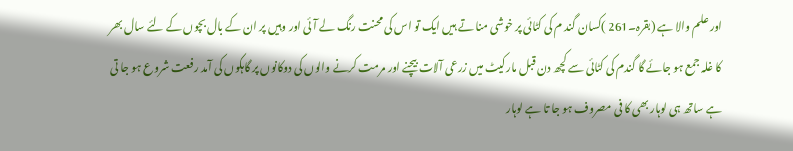اور علم والا ہے (بقرہ۔261 )کسان گند م کی کٹائی پر خوشی منا تے ہیں ایک تو اس کی محنت رنگ لے آئی اور وہیں پر ان کے بال بچوں کے لئے سال بھر کا غلہ جمع ہو جائے گا گندم کی کٹائی سے کچھ دن قبل مارکیٹ میں زرعی آلات بیچنے اور مرمت کرنے والوں کی دوکانوں پر گاہکوں کی آمد رفعت شروع ہو جا تی ہے ساتھ ہی لوہار بھی کا فی مصروف ہو جا تا ہے لوہار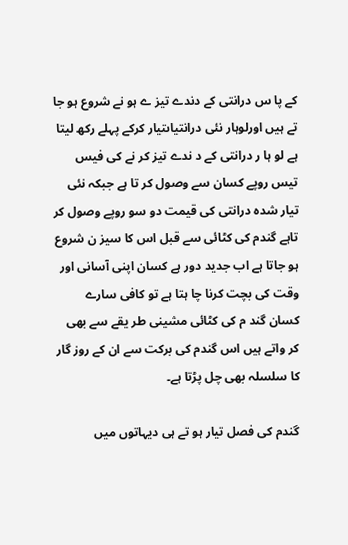کے پا س درانتی کے دندے تیز ے ہو نے شروع ہو جا تے ہیں اورلوہار نئی درانتیاںتیار کرکے پہلے رکھ لیتا ہے لو ہا ر درانتی کے د ندے تیز کر نے کی فیس تیس روپے کسان سے وصول کر تا ہے جبکہ نئی تیار شدہ درانتی کی قیمت دو سو روپے وصول کر تاہے گندم کی کٹائی سے قبل اس کا سیز ن شروع ہو جاتا ہے اب جدید دور ہے کسان اپنی آسانی اور وقت کی بچت کرنا چا ہتا ہے تو کافی سارے کسان گند م کی کٹائی مشینی طر یقے سے بھی کر واتے ہیں اس گندم کی برکت سے ان کے روز گار کا سلسلہ بھی چل پڑتا ہے۔

گندم کی فصل تیار ہو تے ہی دیہاتوں میں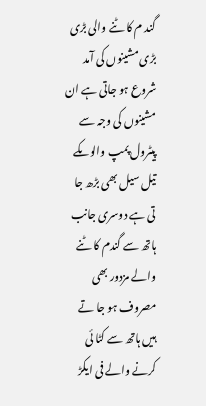گند م کا ٹنے والی بڑی بڑی مشینوں کی آمد شروع ہو جاتی ہے ان مشینوں کی وجہ سے پیٹرول پمپ والوںکے تیل سیل بھی بڑھ جا تی ہے دوسری جانب ہاتھ سے گندم کا ٹنے والے مزدور بھی مصروف ہو جا تے ہیں ہاتھ سے کٹا ئی کرنے والے فی ایکڑ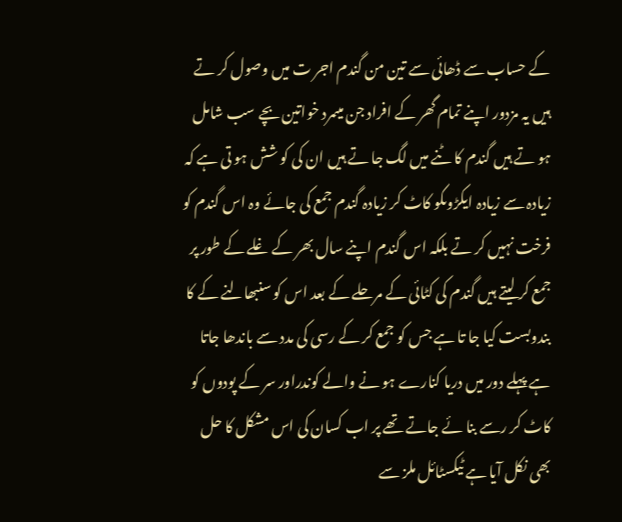کے حساب سے ڈھائی سے تین من گندم اجر ت میں وصول کر تے ہیں یہ مزدور اپنے تمام گھر کے افراد جن میںمرد خواتین بچے سب شامل ہو تے ہیں گندم کا ٹنے میں لگ جا تے ہیں ان کی کو شش ہو تی ہے کہ زیادہ سے زیادہ ایکڑوںکو کاٹ کر زیادہ گندم جمع کی جائے وہ اس گندم کو فرخت نہیں کر تے بلکہ اس گندم اپنے سال بھر کے غلے کے طور پر جمع کر لیتے ہیں گندم کی کٹائی کے مرحلے کے بعد اس کو سنبھالنے کے کا بندوبست کیا جا تا ہے جس کو جمع کر کے رسی کی مدد سے باندھا جاتا ہے پہلے دور میں دریا کنارے ہو نے والے کوندراور سر کے پودوں کو کاٹ کر رسے بنا ئے جاتے تھے پر اب کسان کی اس مشکل کا حل بھی نکل آیا ہے ٹیکسٹائل ملز سے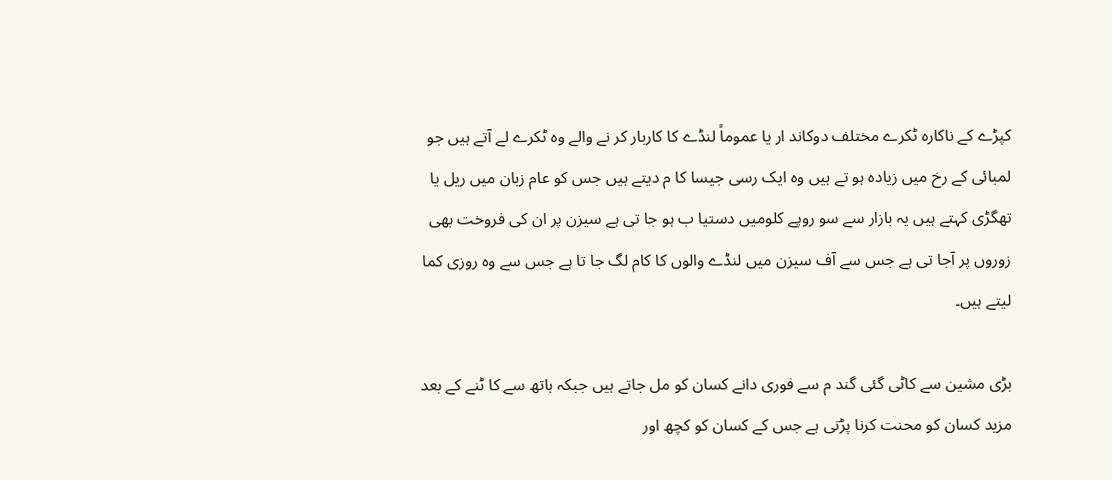کپڑے کے ناکارہ ٹکرے مختلف دوکاند ار یا عموماً لنڈے کا کاربار کر نے والے وہ ٹکرے لے آتے ہیں جو لمبائی کے رخ میں زیادہ ہو تے ہیں وہ ایک رسی جیسا کا م دیتے ہیں جس کو عام زبان میں ریل یا تھگڑی کہتے ہیں یہ بازار سے سو روپے کلومیں دستیا ب ہو جا تی ہے سیزن پر ان کی فروخت بھی زوروں پر آجا تی ہے جس سے آف سیزن میں لنڈے والوں کا کام لگ جا تا ہے جس سے وہ روزی کما لیتے ہیں۔

بڑی مشین سے کاٹی گئی گند م سے فوری دانے کسان کو مل جاتے ہیں جبکہ ہاتھ سے کا ٹنے کے بعد مزید کسان کو محنت کرنا پڑتی ہے جس کے کسان کو کچھ اور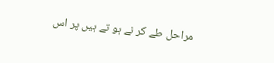مراحل طے کر نے ہو تے ہیں پر اس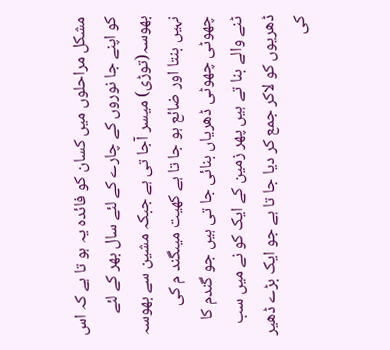مشکل مراحلوں میں کسان کو فائدہ یہ ہو تا ہے کہ اس کو اپنے جا نوروں کے چارے کے لئے سال بھر کے لئے بھوسہ(توڑی) میسر آجا تی ہے جبکہ مشین سے بھوسہ نہیں بنتا اور ضائع ہو جا تا ہے کھیت میںگند م کی چھوٹی چھوٹی ڈھریاں بنائی جا تی ہیں جو گندم کا ٹنے والے بنا تے ہیں پھر زمین کے ایک کو نے میں سب ڈھریوں کو لاکر جمع کر دیا جا تا ہے جو ایک بڑے ڈھیر کی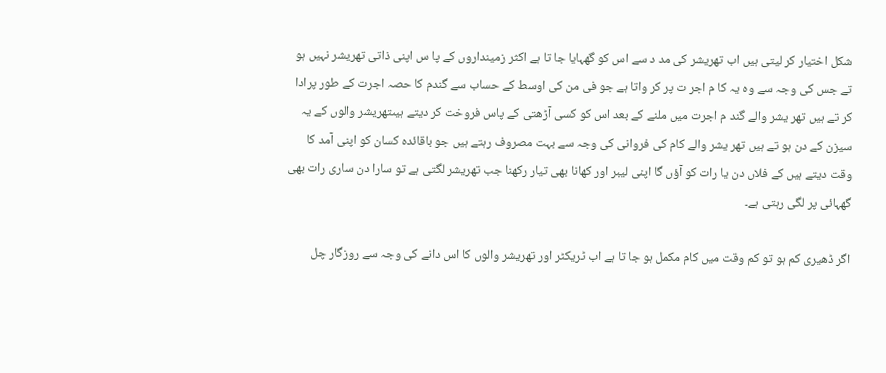شکل اختیار کر لیتی ہیں اب تھریشر کی مد د سے اس کو گھہایا جا تا ہے اکثر زمینداروں کے پا س اپنی ذاتی تھریشر نہیں ہو تے جس کی وجہ سے وہ یہ کا م اجر ت پر کر واتا ہے جو فی من کی اوسط کے حساب سے گندم کا حصہ اجرت کے طور پرادا کر تے ہیں تھر یشر والے گند م اجرت میں ملنے کے بعد اس کو کسی آڑھتی کے پاس فروخت کر دیتے ہیںتھریشر والوں کے یہ سیزن کے دن ہو تے ہیں تھر یشر والے کام کی فروانی کی وجہ سے بہت مصروف رہتے ہیں جو باقائدہ کسان کو اپنی آمد کا وقت دیتے ہیں کے فلاں دن یا رات کو آؤں گا اپنی لیبر اور کھانا بھی تیار رکھنا جب تھریشر لگتی ہے تو سارا دن ساری رات بھی گھہائی پر لگی رہتی ہے۔

اگر ڈھیری کم ہو تو کم وقت میں کام مکمل ہو جا تا ہے اب ٹریکٹر اور تھریشر والوں کا اس دانے کی وجہ سے روزگار چل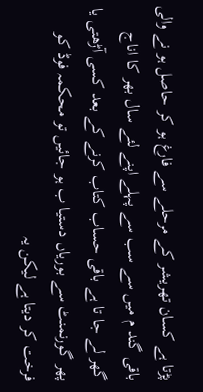پڑتا ہے کسان تھریشر کے مرحلے سے فارغ ہو کر حاصل ہو نے والی باقی گند م میں سے سب سے پہلے اپنے لئے سال بھر کا اناج گھر لے جا تا ہے باقی حساب کتاب کرنے کے بعد کسی آڑھتی یا پھر گورنمنٹ سے بوریاں دستیا ب ہو جائیں تو محکمہ فوڈ کو فرخت کر دیتا ہے لیکن یہ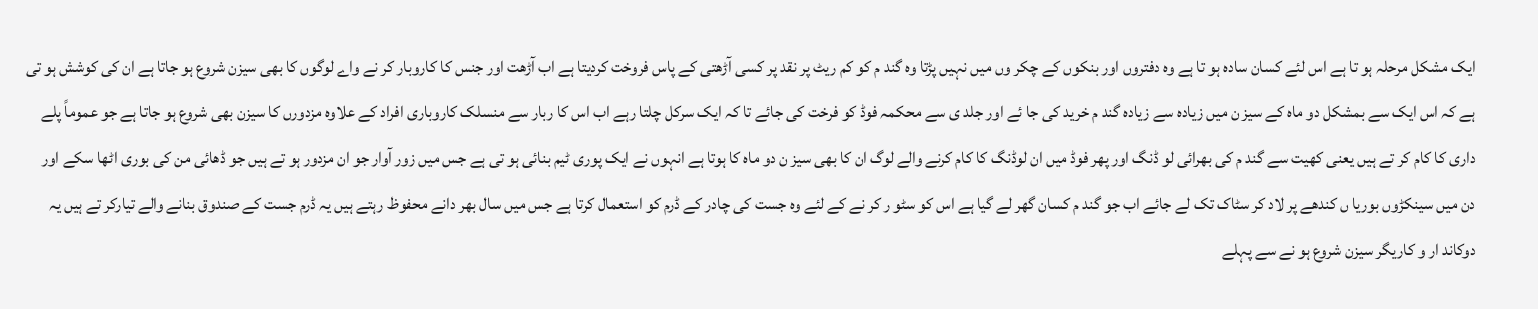ایک مشکل مرحلہ ہو تا ہے اس لئے کسان سادہ ہو تا ہے وہ دفتروں اور بنکوں کے چکر وں میں نہیں پڑتا وہ گند م کو کم ریٹ پر نقد پر کسی آڑھتی کے پاس فروخت کردیتا ہے اب آڑھت اور جنس کا کاروبار کر نے واے لوگوں کا بھی سیزن شروع ہو جاتا ہے ان کی کوشش ہو تی ہے کہ اس ایک سے بمشکل دو ماہ کے سیز ن میں زیادہ سے زیادہ گند م خرید کی جا ئے اور جلد ی سے محکمہ فوڈ کو فرخت کی جائے تا کہ ایک سرکل چلتا رہے اب اس کا ربار سے منسلک کاروباری افراد کے علاوہ مزدورں کا سیزن بھی شروع ہو جاتا ہے جو عموماً پلے داری کا کام کر تے ہیں یعنی کھیت سے گند م کی بھرائی لو ڈنگ اور پھر فوڈ میں ان لوڈنگ کا کام کرنے والے لوگ ان کا بھی سیز ن دو ماہ کا ہوتا ہے انہوں نے ایک پوری ٹیم بنائی ہو تی ہے جس میں زور آوار جو ان مزدور ہو تے ہیں جو ڈھائی من کی بوری اٹھا سکے اور دن میں سینکڑوں بوریا ں کندھے پر لاد کر سٹاک تک لے جائے اب جو گند م کسان گھر لے گیا ہے اس کو سٹو ر کر نے کے لئے وہ جست کی چادر کے ڈرم کو استعمال کرتا ہے جس میں سال بھر دانے محفوظ رہتے ہیں یہ ڈرم جست کے صندوق بنانے والے تیارکر تے ہیں یہ دوکاند ار و کاریگر سیزن شروع ہو نے سے پہلے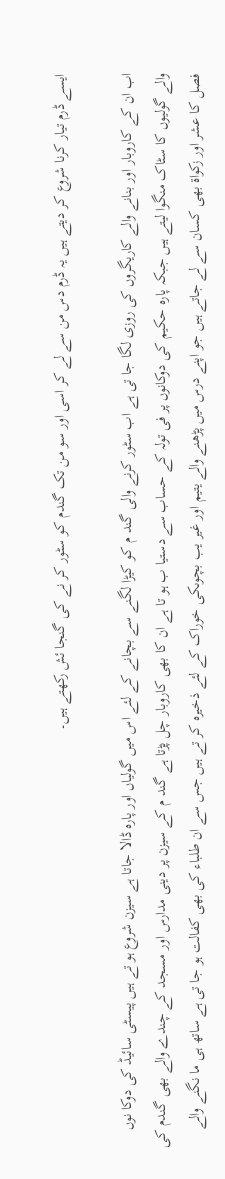ایسے ڈرم تیار کرنا شروع کر دیتے ہیں یہ ڈرم دس من سے لے کر اسی اور سو من تک گندم کو سٹور کر نے کی گنجا ئش رکھتے ہیں۔

اب ان کے کاروبار اور بنانے والے کاریگروں کی روزی لگا جا تی ہے اب سٹور کرنے والی گند م کو کیڑا لگنے سے بچانے کے لئے اس میں گولیاں اور پارہ ڈالا جاتا ہے سیزن شروع ہو تے ہیں پیسٹی سائیڈ کی دوکا نوں والے گولیوں کا سٹاک منگوا لیتے ہیں جبکہ پارہ حکیم کی دوکانوں پر فی تولہ کے حساب سے دستیا ب ہو تا ہے ان کا بھی کاروبار چل پڑتا ہے گند م کے سیزن پر دینی مدارس اور مسجد کے چندے والے بھی گندم کی فصل کا عشر اور زکواة بھی کسان سے لے جاتے ہیں جو اپنے درس میں پڑھنے والے یتیم اور غیر یب بچوںکی خوراک کے لئے ذخیرہ کر تے ہیں جس سے ان طلباء کی بھی کفالت ہو جا تی ہے ساتھ ہی ما نگنے والے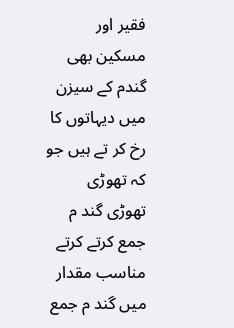فقیر اور مسکین بھی گندم کے سیزن میں دیہاتوں کا رخ کر تے ہیں جو کہ تھوڑی تھوڑی گند م جمع کرتے کرتے مناسب مقدار میں گند م جمع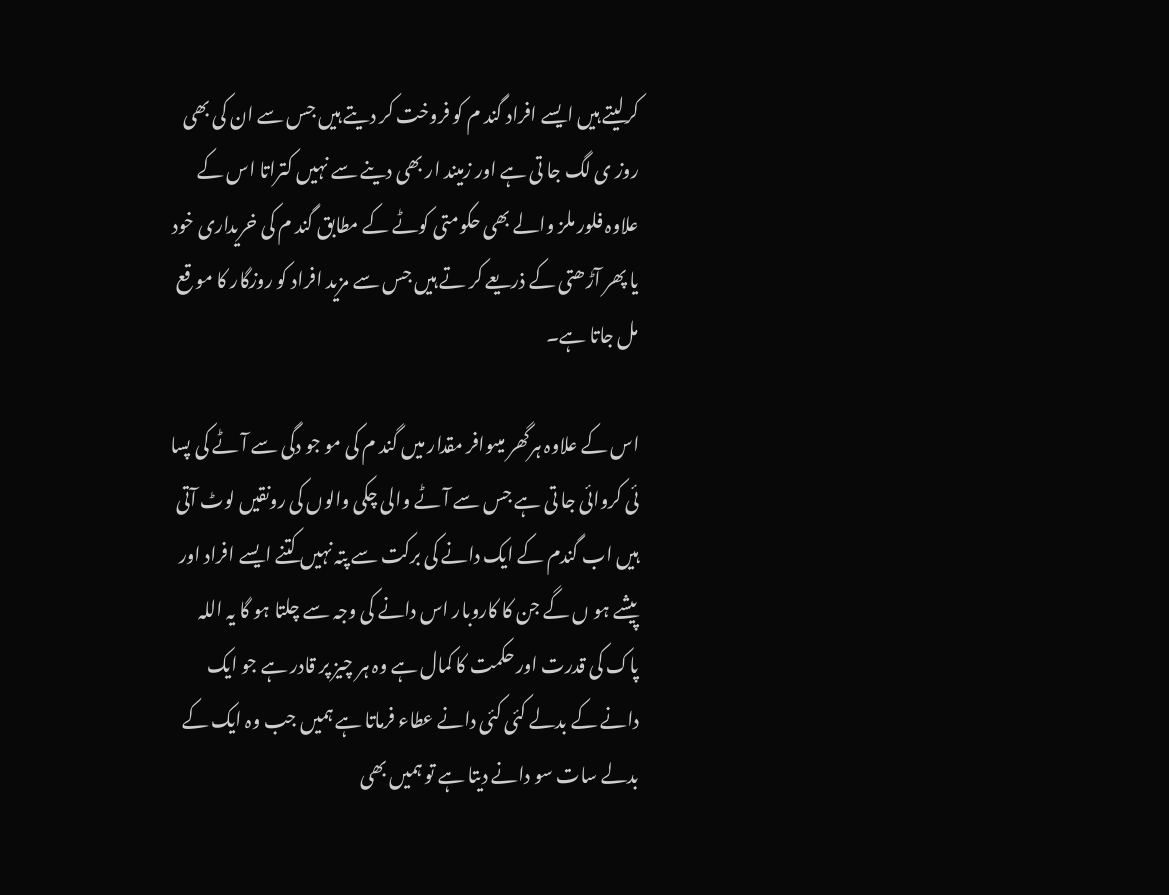کرلیتے ہیں ایسے افراد گند م کو فروخت کر دیتے ہیں جس سے ان کی بھی روز ی لگ جا تی ہے اور زمیند ار بھی دینے سے نہیں کتراتا اس کے علاوہ فلور ملز والے بھی حکومتی کوٹے کے مطابق گند م کی خریداری خود یا پھر آڑھتی کے ذریعے کر تے ہیں جس سے مزید افراد کو روزگار کا مو قع مل جاتا ہے۔

اس کے علاوہ ہرگھر میںوافر مقدار میں گند م کی مو جو دگی سے آٹے کی پسا ئی کروائی جا تی ہے جس سے آٹے والی چکی والوں کی رونقیں لوٹ آتی ہیں اب گندم کے ایک دانے کی برکت سے پتہ نہیں کتنے ایسے افراد اور پیشے ہو ں گے جن کا کاروبار اس دانے کی وجہ سے چلتا ہو گا یہ اللہ پاک کی قدرت اور حکمت کا کمال ہے وہ ہر چیز پر قادر ہے جو ایک دانے کے بدلے کئی کئی دانے عطاء فرماتا ہے ہمیں جب وہ ایک کے بدلے سات سو دانے دیتا ہے تو ہمیں بھی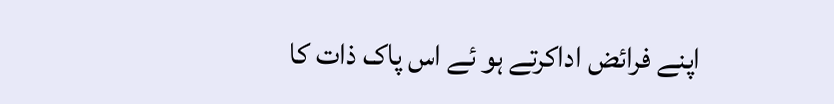اپنے فرائض اداکرتے ہو ئے اس پاک ذات کا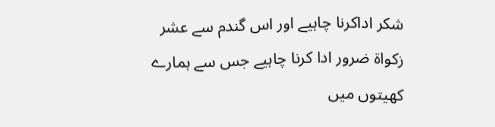شکر اداکرنا چاہیے اور اس گندم سے عشر زکواة ضرور ادا کرنا چاہیے جس سے ہمارے کھیتوں میں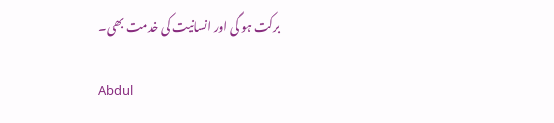برکت ہو گی اور انسانیت کی خدمت بھی۔

Abdul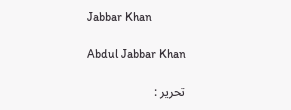Jabbar Khan

Abdul Jabbar Khan

تحریر :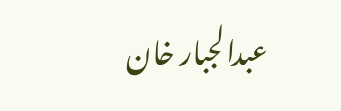عبدالجبار خان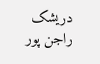دریشک راجن پور